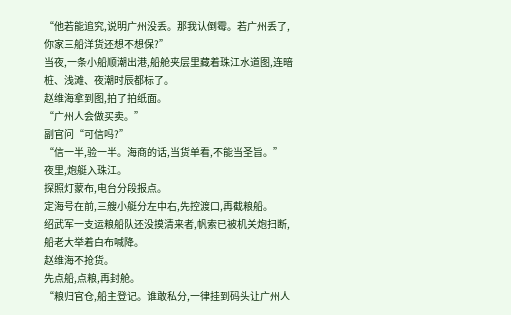“他若能追究,说明广州没丢。那我认倒霉。若广州丢了,你家三船洋货还想不想保?”
当夜,一条小船顺潮出港,船舱夹层里藏着珠江水道图,连暗桩、浅滩、夜潮时辰都标了。
赵维海拿到图,拍了拍纸面。
“广州人会做买卖。”
副官问“可信吗?”
“信一半,验一半。海商的话,当货单看,不能当圣旨。”
夜里,炮艇入珠江。
探照灯蒙布,电台分段报点。
定海号在前,三艘小艇分左中右,先控渡口,再截粮船。
绍武军一支运粮船队还没摸清来者,帆索已被机关炮扫断,船老大举着白布喊降。
赵维海不抢货。
先点船,点粮,再封舱。
“粮归官仓,船主登记。谁敢私分,一律挂到码头让广州人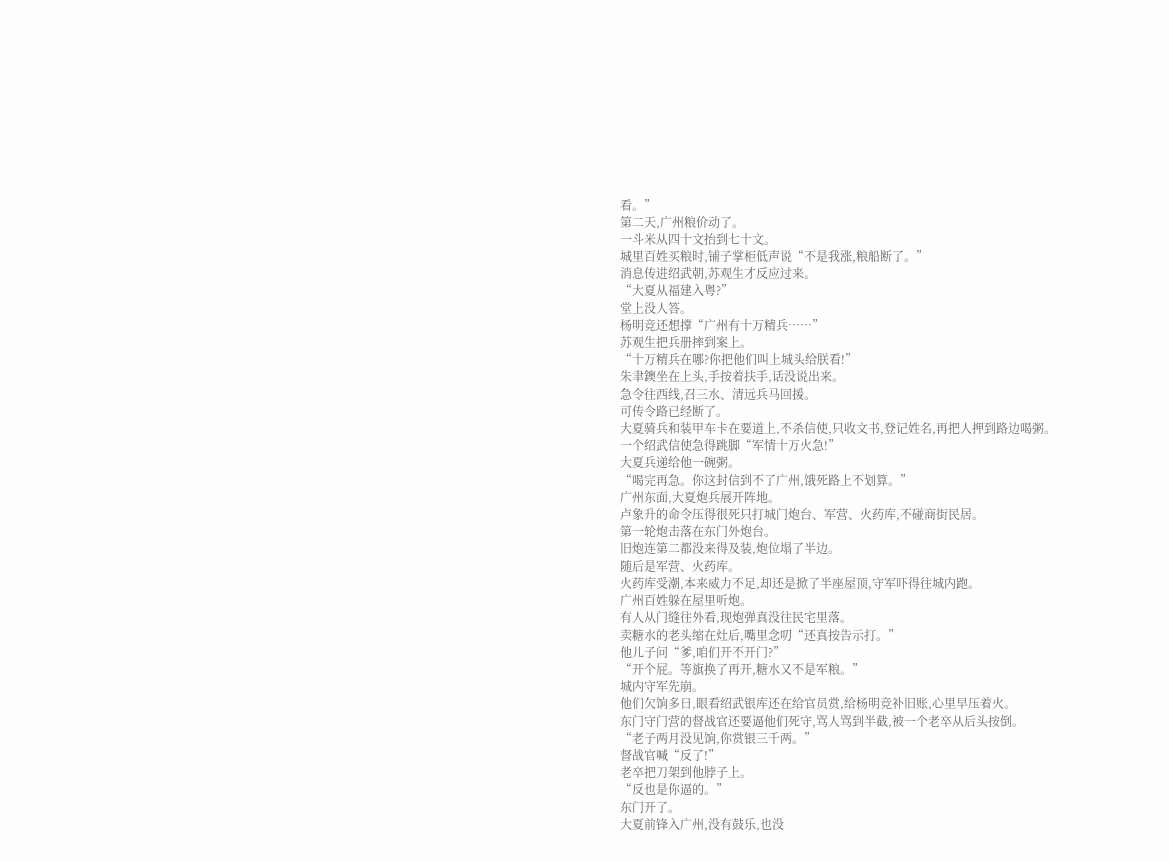看。”
第二天,广州粮价动了。
一斗米从四十文抬到七十文。
城里百姓买粮时,铺子掌柜低声说“不是我涨,粮船断了。”
消息传进绍武朝,苏观生才反应过来。
“大夏从福建入粤?”
堂上没人答。
杨明竞还想撑“广州有十万精兵……”
苏观生把兵册摔到案上。
“十万精兵在哪?你把他们叫上城头给朕看!”
朱聿鐭坐在上头,手按着扶手,话没说出来。
急令往西线,召三水、清远兵马回援。
可传令路已经断了。
大夏骑兵和装甲车卡在要道上,不杀信使,只收文书,登记姓名,再把人押到路边喝粥。
一个绍武信使急得跳脚“军情十万火急!”
大夏兵递给他一碗粥。
“喝完再急。你这封信到不了广州,饿死路上不划算。”
广州东面,大夏炮兵展开阵地。
卢象升的命令压得很死只打城门炮台、军营、火药库,不碰商街民居。
第一轮炮击落在东门外炮台。
旧炮连第二都没来得及装,炮位塌了半边。
随后是军营、火药库。
火药库受潮,本来威力不足,却还是掀了半座屋顶,守军吓得往城内跑。
广州百姓躲在屋里听炮。
有人从门缝往外看,现炮弹真没往民宅里落。
卖糖水的老头缩在灶后,嘴里念叨“还真按告示打。”
他儿子问“爹,咱们开不开门?”
“开个屁。等旗换了再开,糖水又不是军粮。”
城内守军先崩。
他们欠饷多日,眼看绍武银库还在给官员赏,给杨明竞补旧账,心里早压着火。
东门守门营的督战官还要逼他们死守,骂人骂到半截,被一个老卒从后头按倒。
“老子两月没见饷,你赏银三千两。”
督战官喊“反了!”
老卒把刀架到他脖子上。
“反也是你逼的。”
东门开了。
大夏前锋入广州,没有鼓乐,也没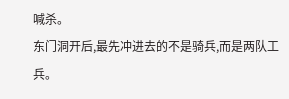喊杀。
东门洞开后,最先冲进去的不是骑兵,而是两队工兵。